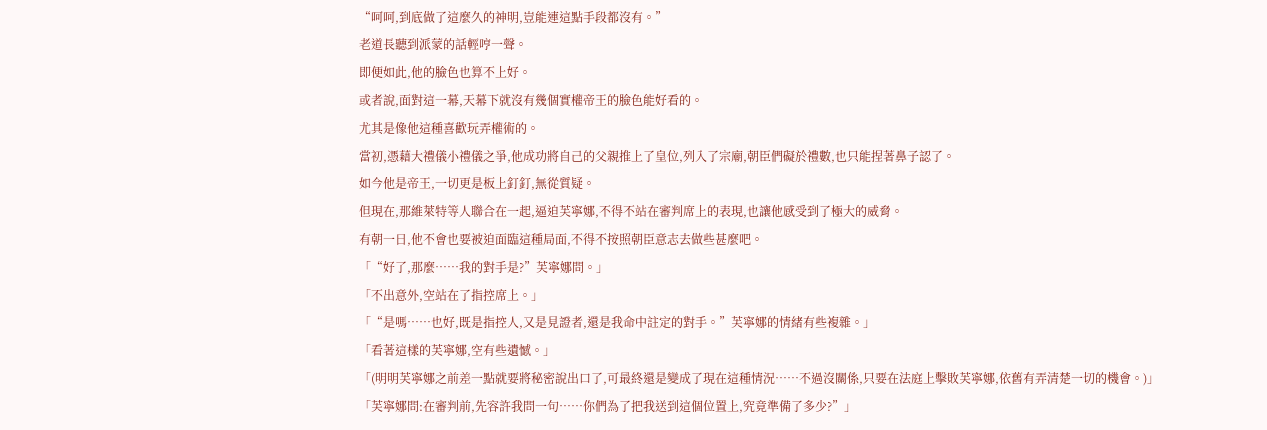“呵呵,到底做了這麼久的神明,豈能連這點手段都沒有。”
老道長聽到派蒙的話輕哼一聲。
即便如此,他的臉色也算不上好。
或者說,面對這一幕,天幕下就沒有幾個實權帝王的臉色能好看的。
尤其是像他這種喜歡玩弄權術的。
當初,憑藉大禮儀小禮儀之爭,他成功將自己的父親推上了皇位,列入了宗廟,朝臣們礙於禮數,也只能捏著鼻子認了。
如今他是帝王,一切更是板上釘釘,無從質疑。
但現在,那維萊特等人聯合在一起,逼迫芙寧娜,不得不站在審判席上的表現,也讓他感受到了極大的威脅。
有朝一日,他不會也要被迫面臨這種局面,不得不按照朝臣意志去做些甚麼吧。
「“好了,那麼……我的對手是?”芙寧娜問。」
「不出意外,空站在了指控席上。」
「“是嗎……也好,既是指控人,又是見證者,還是我命中註定的對手。”芙寧娜的情緒有些複雜。」
「看著這樣的芙寧娜,空有些遺憾。」
「(明明芙寧娜之前差一點就要將秘密說出口了,可最終還是變成了現在這種情況……不過沒關係,只要在法庭上擊敗芙寧娜,依舊有弄清楚一切的機會。)」
「芙寧娜問:在審判前,先容許我問一句……你們為了把我送到這個位置上,究竟準備了多少?”」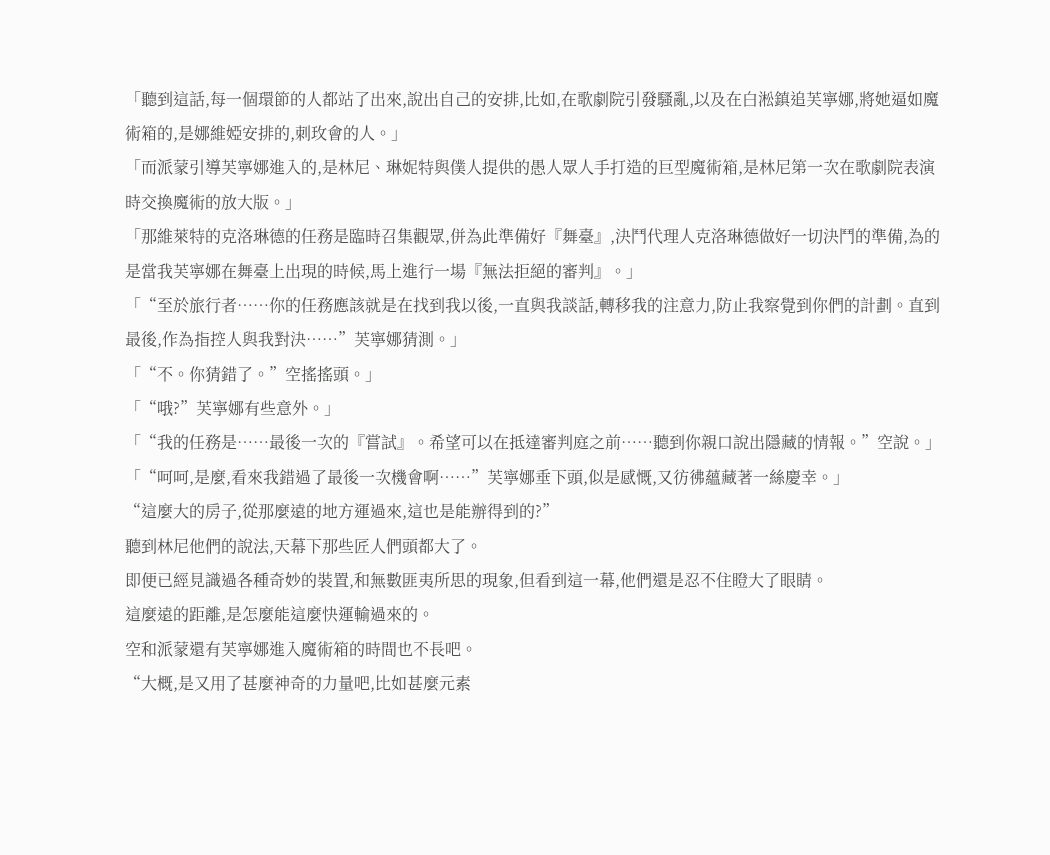「聽到這話,每一個環節的人都站了出來,說出自己的安排,比如,在歌劇院引發騷亂,以及在白淞鎮追芙寧娜,將她逼如魔術箱的,是娜維婭安排的,刺玫會的人。」
「而派蒙引導芙寧娜進入的,是林尼、琳妮特與僕人提供的愚人眾人手打造的巨型魔術箱,是林尼第一次在歌劇院表演時交換魔術的放大版。」
「那維萊特的克洛琳德的任務是臨時召集觀眾,併為此準備好『舞臺』,決鬥代理人克洛琳德做好一切決鬥的準備,為的是當我芙寧娜在舞臺上出現的時候,馬上進行一場『無法拒絕的審判』。」
「“至於旅行者……你的任務應該就是在找到我以後,一直與我談話,轉移我的注意力,防止我察覺到你們的計劃。直到最後,作為指控人與我對決……”芙寧娜猜測。」
「“不。你猜錯了。”空搖搖頭。」
「“哦?”芙寧娜有些意外。」
「“我的任務是……最後一次的『嘗試』。希望可以在抵達審判庭之前……聽到你親口說出隱藏的情報。”空說。」
「“呵呵,是麼,看來我錯過了最後一次機會啊……”芙寧娜垂下頭,似是感慨,又彷彿蘊藏著一絲慶幸。」
“這麼大的房子,從那麼遠的地方運過來,這也是能辦得到的?”
聽到林尼他們的說法,天幕下那些匠人們頭都大了。
即便已經見識過各種奇妙的裝置,和無數匪夷所思的現象,但看到這一幕,他們還是忍不住瞪大了眼睛。
這麼遠的距離,是怎麼能這麼快運輸過來的。
空和派蒙還有芙寧娜進入魔術箱的時間也不長吧。
“大概,是又用了甚麼神奇的力量吧,比如甚麼元素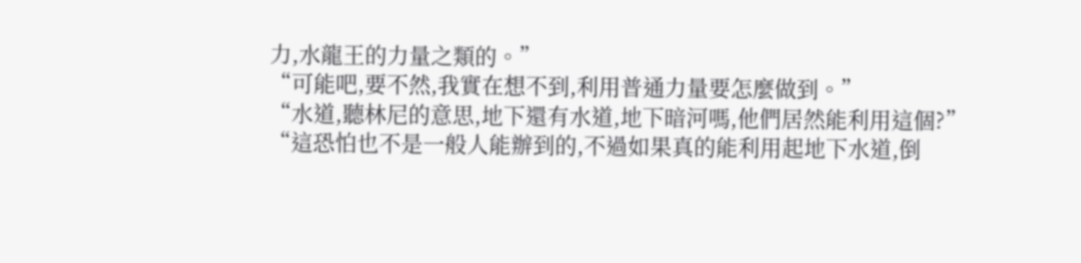力,水龍王的力量之類的。”
“可能吧,要不然,我實在想不到,利用普通力量要怎麼做到。”
“水道,聽林尼的意思,地下還有水道,地下暗河嗎,他們居然能利用這個?”
“這恐怕也不是一般人能辦到的,不過如果真的能利用起地下水道,倒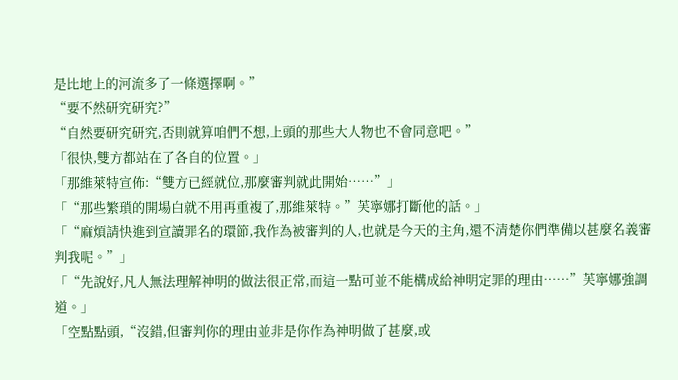是比地上的河流多了一條選擇啊。”
“要不然研究研究?”
“自然要研究研究,否則就算咱們不想,上頭的那些大人物也不會同意吧。”
「很快,雙方都站在了各自的位置。」
「那維萊特宣佈:“雙方已經就位,那麼審判就此開始……”」
「“那些繁瑣的開場白就不用再重複了,那維萊特。”芙寧娜打斷他的話。」
「“麻煩請快進到宣讀罪名的環節,我作為被審判的人,也就是今天的主角,還不清楚你們準備以甚麼名義審判我呢。”」
「“先說好,凡人無法理解神明的做法很正常,而這一點可並不能構成給神明定罪的理由……”芙寧娜強調道。」
「空點點頭,“沒錯,但審判你的理由並非是你作為神明做了甚麼,或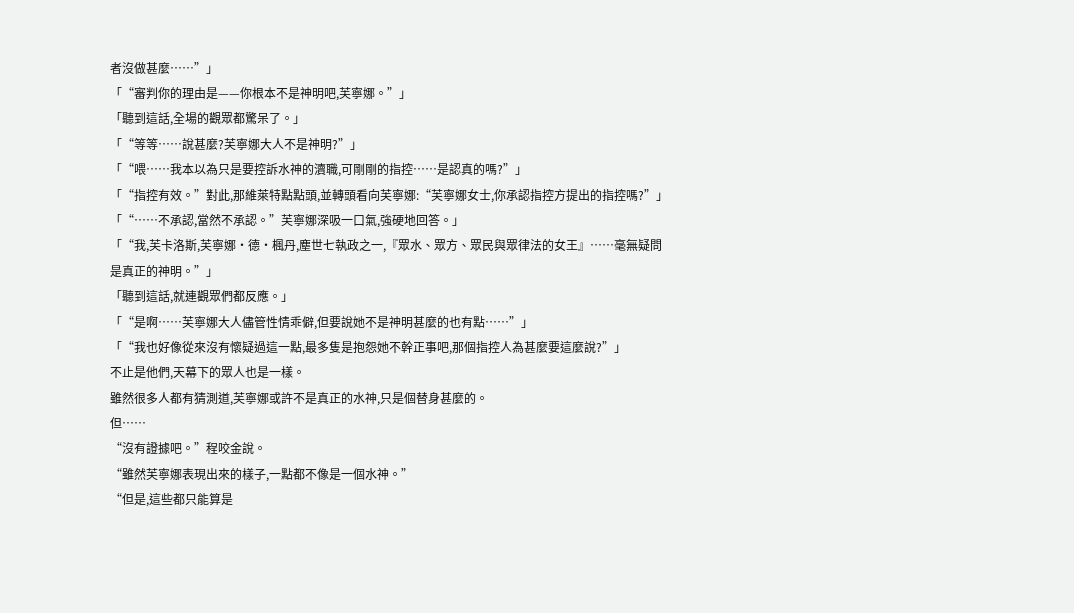者沒做甚麼……”」
「“審判你的理由是——你根本不是神明吧,芙寧娜。”」
「聽到這話,全場的觀眾都驚呆了。」
「“等等……說甚麼?芙寧娜大人不是神明?”」
「“喂……我本以為只是要控訴水神的瀆職,可剛剛的指控……是認真的嗎?”」
「“指控有效。”對此,那維萊特點點頭,並轉頭看向芙寧娜:“芙寧娜女士,你承認指控方提出的指控嗎?”」
「“……不承認,當然不承認。”芙寧娜深吸一口氣,強硬地回答。」
「“我,芙卡洛斯,芙寧娜·德·楓丹,塵世七執政之一,『眾水、眾方、眾民與眾律法的女王』……毫無疑問是真正的神明。”」
「聽到這話,就連觀眾們都反應。」
「“是啊……芙寧娜大人儘管性情乖僻,但要說她不是神明甚麼的也有點……”」
「“我也好像從來沒有懷疑過這一點,最多隻是抱怨她不幹正事吧,那個指控人為甚麼要這麼說?”」
不止是他們,天幕下的眾人也是一樣。
雖然很多人都有猜測道,芙寧娜或許不是真正的水神,只是個替身甚麼的。
但……
“沒有證據吧。”程咬金說。
“雖然芙寧娜表現出來的樣子,一點都不像是一個水神。”
“但是,這些都只能算是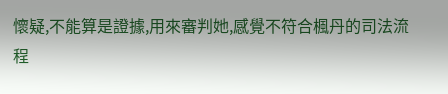懷疑,不能算是證據,用來審判她,感覺不符合楓丹的司法流程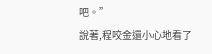吧。”
說著,程咬金還小心地看了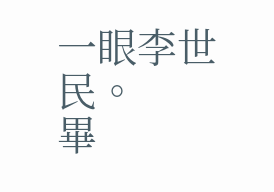一眼李世民。
畢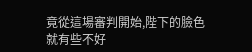竟從這場審判開始,陛下的臉色就有些不好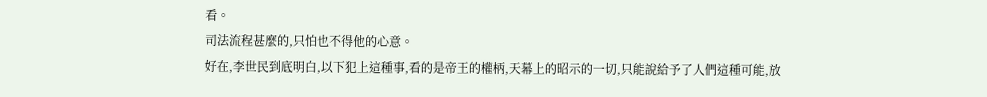看。
司法流程甚麼的,只怕也不得他的心意。
好在,李世民到底明白,以下犯上這種事,看的是帝王的權柄,天幕上的昭示的一切,只能說給予了人們這種可能,放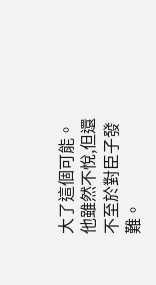大了這個可能。
他雖然不悅,但還不至於對臣子發難。